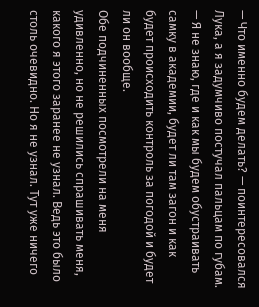— Что именно будем делать? — поинтересовался Лука, а я задумчиво постучал пальцам по губам.
— Я не знаю, где и как мы будем обустраивать самку в академии, будет ли там загон и как будет происходить контроль за погодой и будет ли он вообще.
Обе подчиненных посмотрели на меня удивленно, но не решились спрашивать меня, какого я этого заранее не узнал. Ведь это было столь очевидно. Но я не узнал. Тут уже ничего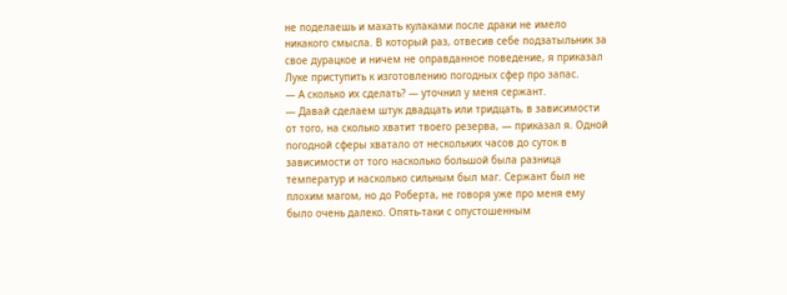не поделаешь и махать кулаками после драки не имело никакого смысла. В который раз, отвесив себе подзатыльник за свое дурацкое и ничем не оправданное поведение, я приказал Луке приступить к изготовлению погодных сфер про запас.
— А сколько их сделать? — уточнил у меня сержант.
— Давай сделаем штук двадцать или тридцать, в зависимости от того, на сколько хватит твоего резерва, — приказал я. Одной погодной сферы хватало от нескольких часов до суток в зависимости от того насколько большой была разница температур и насколько сильным был маг. Сержант был не плохим магом, но до Роберта, не говоря уже про меня ему было очень далеко. Опять-таки с опустошенным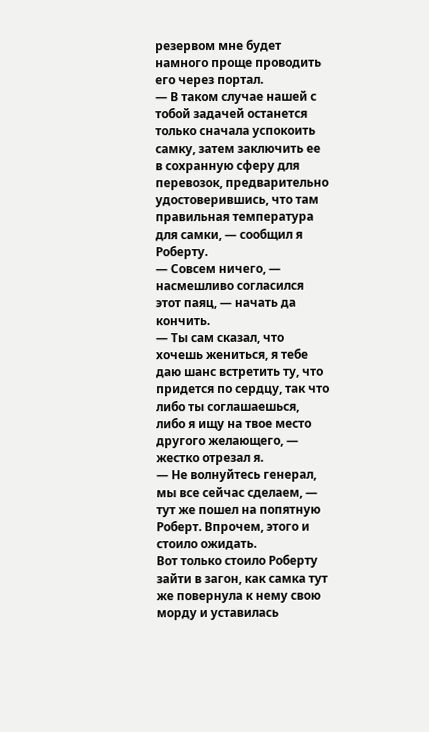резервом мне будет намного проще проводить его через портал.
— В таком случае нашей с тобой задачей останется только сначала успокоить самку, затем заключить ее в сохранную сферу для перевозок, предварительно удостоверившись, что там правильная температура для самки, — сообщил я Роберту.
— Совсем ничего, — насмешливо согласился этот паяц, — начать да кончить.
— Ты сам сказал, что хочешь жениться, я тебе даю шанс встретить ту, что придется по сердцу, так что либо ты соглашаешься, либо я ищу на твое место другого желающего, — жестко отрезал я.
— Не волнуйтесь генерал, мы все сейчас сделаем, — тут же пошел на попятную Роберт. Впрочем, этого и стоило ожидать.
Вот только стоило Роберту зайти в загон, как самка тут же повернула к нему свою морду и уставилась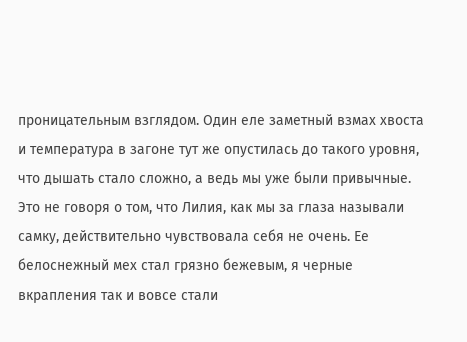проницательным взглядом. Один еле заметный взмах хвоста и температура в загоне тут же опустилась до такого уровня, что дышать стало сложно, а ведь мы уже были привычные. Это не говоря о том, что Лилия, как мы за глаза называли самку, действительно чувствовала себя не очень. Ее белоснежный мех стал грязно бежевым, я черные вкрапления так и вовсе стали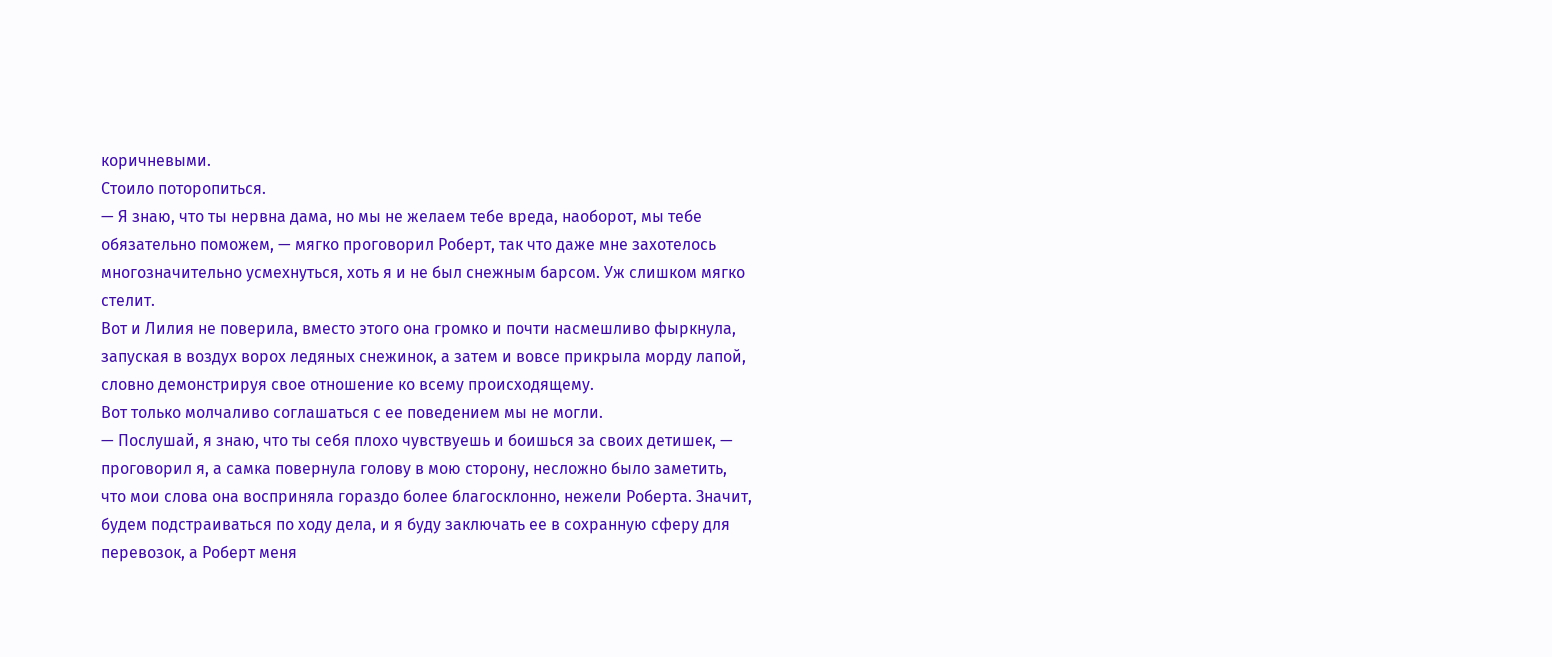коричневыми.
Стоило поторопиться.
— Я знаю, что ты нервна дама, но мы не желаем тебе вреда, наоборот, мы тебе обязательно поможем, — мягко проговорил Роберт, так что даже мне захотелось многозначительно усмехнуться, хоть я и не был снежным барсом. Уж слишком мягко стелит.
Вот и Лилия не поверила, вместо этого она громко и почти насмешливо фыркнула, запуская в воздух ворох ледяных снежинок, а затем и вовсе прикрыла морду лапой, словно демонстрируя свое отношение ко всему происходящему.
Вот только молчаливо соглашаться с ее поведением мы не могли.
— Послушай, я знаю, что ты себя плохо чувствуешь и боишься за своих детишек, — проговорил я, а самка повернула голову в мою сторону, несложно было заметить, что мои слова она восприняла гораздо более благосклонно, нежели Роберта. Значит, будем подстраиваться по ходу дела, и я буду заключать ее в сохранную сферу для перевозок, а Роберт меня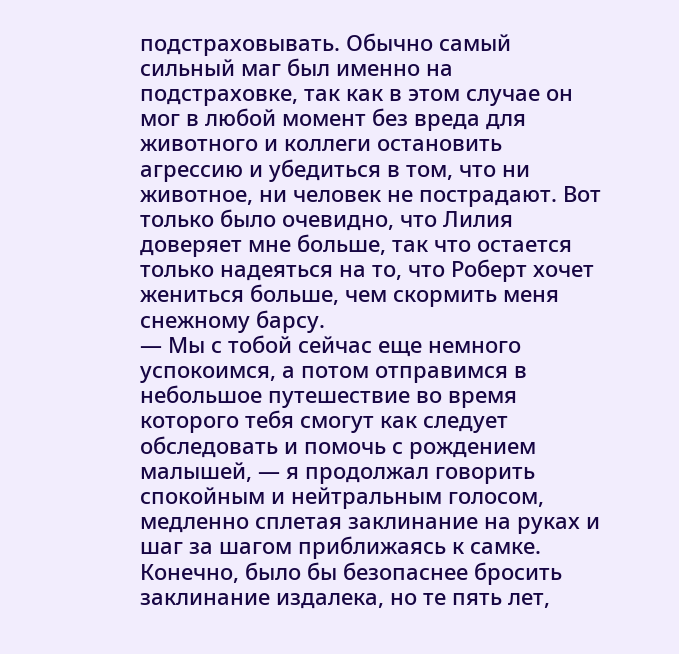подстраховывать. Обычно самый сильный маг был именно на подстраховке, так как в этом случае он мог в любой момент без вреда для животного и коллеги остановить агрессию и убедиться в том, что ни животное, ни человек не пострадают. Вот только было очевидно, что Лилия доверяет мне больше, так что остается только надеяться на то, что Роберт хочет жениться больше, чем скормить меня снежному барсу.
— Мы с тобой сейчас еще немного успокоимся, а потом отправимся в небольшое путешествие во время которого тебя смогут как следует обследовать и помочь с рождением малышей, — я продолжал говорить спокойным и нейтральным голосом, медленно сплетая заклинание на руках и шаг за шагом приближаясь к самке. Конечно, было бы безопаснее бросить заклинание издалека, но те пять лет,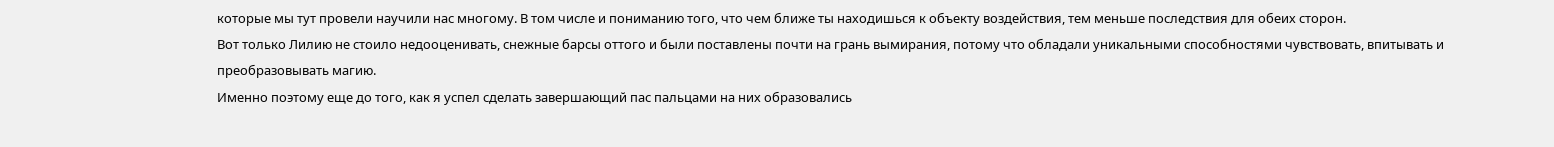которые мы тут провели научили нас многому. В том числе и пониманию того, что чем ближе ты находишься к объекту воздействия, тем меньше последствия для обеих сторон.
Вот только Лилию не стоило недооценивать, снежные барсы оттого и были поставлены почти на грань вымирания, потому что обладали уникальными способностями чувствовать, впитывать и преобразовывать магию.
Именно поэтому еще до того, как я успел сделать завершающий пас пальцами на них образовались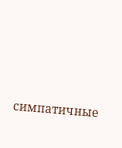симпатичные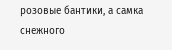розовые бантики, а самка снежного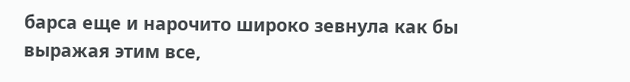барса еще и нарочито широко зевнула как бы выражая этим все,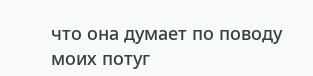что она думает по поводу моих потуг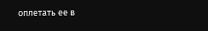оплетать ее в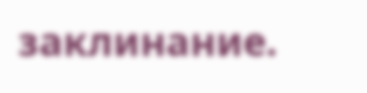заклинание.